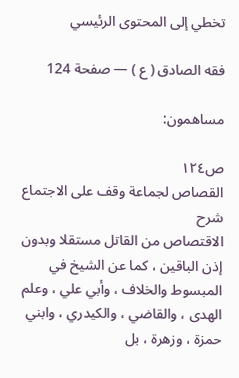تخطي إلى المحتوى الرئيسي

فقه الصادق ( ع ) — صفحة 124

مساهمون:

ص١٢٤
القصاص لجماعة وقف على الاجتماع
شرح
الاقتصاص من القاتل مستقلا وبدون إذن الباقين ، كما عن الشيخ في المبسوط والخلاف ، وأبي علي ، وعلم الهدى ، والقاضي ، والكيدري ، وابني حمزة ، وزهرة ، بل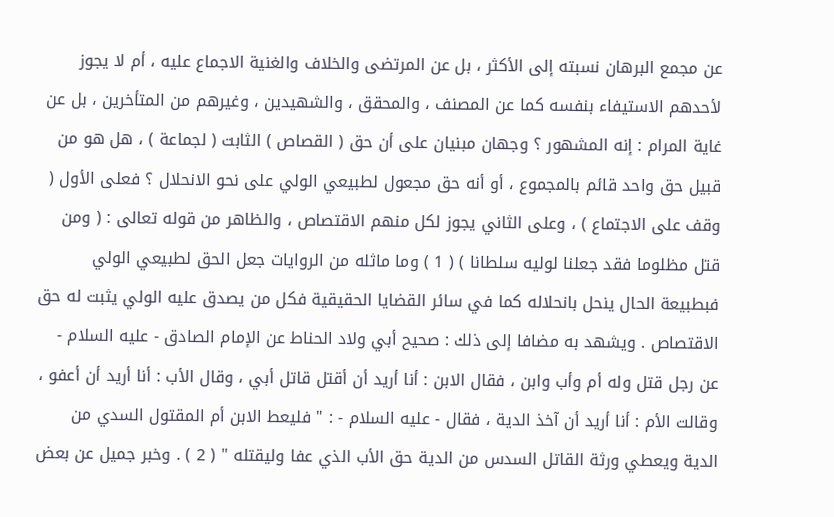عن مجمع البرهان نسبته إلى الأكثر ، بل عن المرتضى والخلاف والغنية الاجماع عليه ، أم لا يجوز لأحدهم الاستيفاء بنفسه كما عن المصنف ، والمحقق ، والشهيدين ، وغيرهم من المتأخرين ، بل عن غاية المرام : إنه المشهور ؟ وجهان مبنيان على أن حق ( القصاص ) الثابت ( لجماعة ) ، هل هو من قبيل حق واحد قائم بالمجموع ، أو أنه حق مجعول لطبيعي الولي على نحو الانحلال ؟ فعلى الأول ( وقف على الاجتماع ) ، وعلى الثاني يجوز لكل منهم الاقتصاص ، والظاهر من قوله تعالى : ( ومن قتل مظلوما فقد جعلنا لوليه سلطانا ) ( 1 ) وما ماثله من الروايات جعل الحق لطبيعي الولي فبطبيعة الحال ينحل بانحلاله كما في سائر القضايا الحقيقية فكل من يصدق عليه الولي يثبت له حق الاقتصاص . ويشهد به مضافا إلى ذلك : صحيح أبي ولاد الحناط عن الإمام الصادق - عليه السلام - عن رجل قتل وله أم وأب وابن ، فقال الابن : أنا أريد أن أقتل قاتل أبي ، وقال الأب : أنا أريد أن أعفو ، وقالت الأم : أنا أريد أن آخذ الدية ، فقال - عليه السلام - : " فليعط الابن أم المقتول السدي من الدية ويعطي ورثة القاتل السدس من الدية حق الأب الذي عفا وليقتله " ( 2 ) . وخبر جميل عن بعض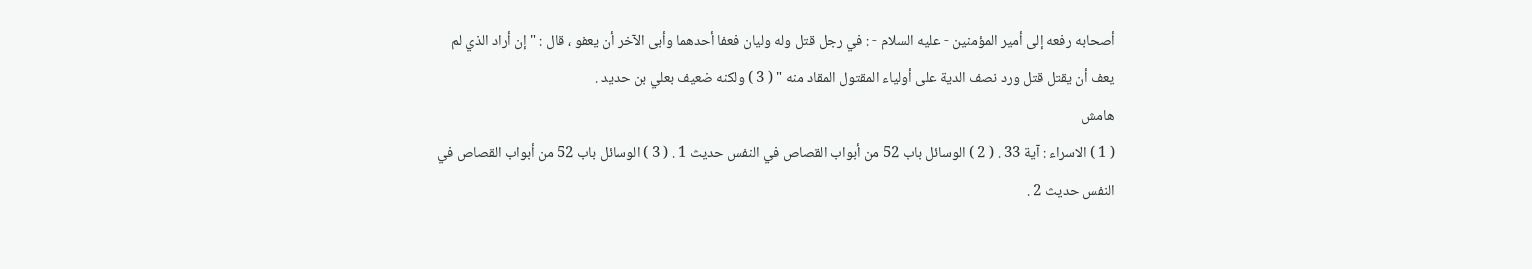أصحابه رفعه إلى أمير المؤمنين - عليه السلام - : في رجل قتل وله وليان فعفا أحدهما وأبى الآخر أن يعفو ، قال : " إن أراد الذي لم يعف أن يقتل قتل ورد نصف الدية على أولياء المقتول المقاد منه " ( 3 ) ولكنه ضعيف بعلي بن حديد .
هامش
( 1 ) الاسراء : آية 33 . ( 2 ) الوسائل باب 52 من أبواب القصاص في النفس حديث 1 . ( 3 ) الوسائل باب 52 من أبواب القصاص في النفس حديث 2 .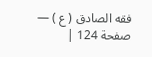فقه الصادق ( ع ) — صفحة 124 |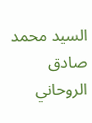السيد محمد صادق الروحاني